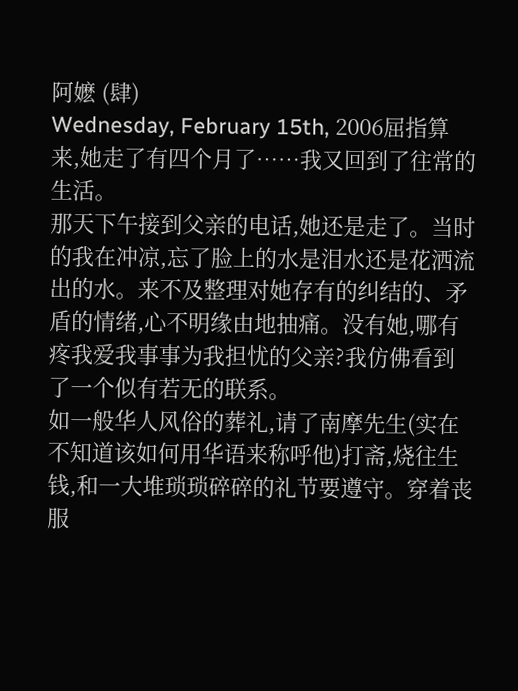阿嬷 (肆)
Wednesday, February 15th, 2006屈指算来,她走了有四个月了……我又回到了往常的生活。
那天下午接到父亲的电话,她还是走了。当时的我在冲凉,忘了脸上的水是泪水还是花洒流出的水。来不及整理对她存有的纠结的、矛盾的情绪,心不明缘由地抽痛。没有她,哪有疼我爱我事事为我担忧的父亲?我仿佛看到了一个似有若无的联系。
如一般华人风俗的葬礼,请了南摩先生(实在不知道该如何用华语来称呼他)打斋,烧往生钱,和一大堆琐琐碎碎的礼节要遵守。穿着丧服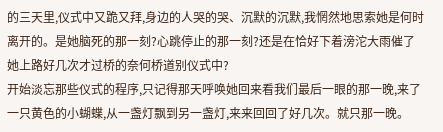的三天里,仪式中又跪又拜,身边的人哭的哭、沉默的沉默,我惘然地思索她是何时离开的。是她脑死的那一刻?心跳停止的那一刻?还是在恰好下着滂沱大雨催了她上路好几次才过桥的奈何桥道别仪式中?
开始淡忘那些仪式的程序,只记得那天呼唤她回来看我们最后一眼的那一晚,来了一只黄色的小蝴蝶,从一盏灯飘到另一盏灯,来来回回了好几次。就只那一晚。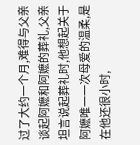过了大约一个月,难得与父亲谈起阿嬷和阿嬷的葬礼,父亲坦言说起葬礼时,他想起关于阿嬷唯一一次母爱的温柔,是在他还很小时,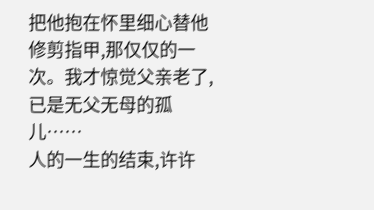把他抱在怀里细心替他修剪指甲,那仅仅的一次。我才惊觉父亲老了,已是无父无母的孤儿……
人的一生的结束,许许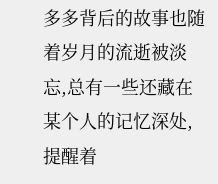多多背后的故事也随着岁月的流逝被淡忘,总有一些还藏在某个人的记忆深处,提醒着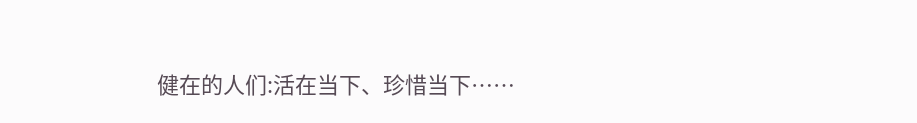健在的人们:活在当下、珍惜当下……